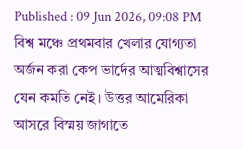Published : 09 Jun 2026, 09:08 PM
বিশ্ব মঞ্চে প্রথমবার খেলার যোগ্যতা অর্জন করা কেপ ভার্দের আত্মবিশ্বাসের যেন কমতি নেই। উত্তর আমেরিকা আসরে বিস্ময় জাগাতে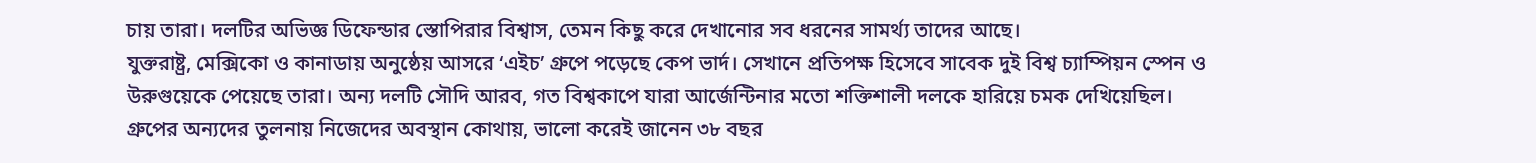চায় তারা। দলটির অভিজ্ঞ ডিফেন্ডার স্তোপিরার বিশ্বাস, তেমন কিছু করে দেখানোর সব ধরনের সামর্থ্য তাদের আছে।
যুক্তরাষ্ট্র, মেক্সিকো ও কানাডায় অনুষ্ঠেয় আসরে ‘এইচ’ গ্রুপে পড়েছে কেপ ভার্দ। সেখানে প্রতিপক্ষ হিসেবে সাবেক দুই বিশ্ব চ্যাম্পিয়ন স্পেন ও উরুগুয়েকে পেয়েছে তারা। অন্য দলটি সৌদি আরব, গত বিশ্বকাপে যারা আর্জেন্টিনার মতো শক্তিশালী দলকে হারিয়ে চমক দেখিয়েছিল।
গ্রুপের অন্যদের তুলনায় নিজেদের অবস্থান কোথায়, ভালো করেই জানেন ৩৮ বছর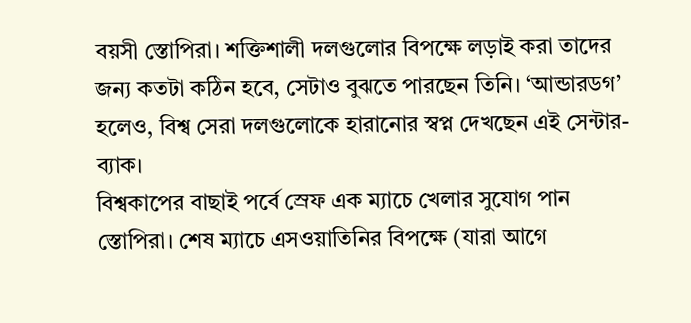বয়সী স্তোপিরা। শক্তিশালী দলগুলোর বিপক্ষে লড়াই করা তাদের জন্য কতটা কঠিন হবে, সেটাও বুঝতে পারছেন তিনি। ‘আন্ডারডগ’ হলেও, বিশ্ব সেরা দলগুলোকে হারানোর স্বপ্ন দেখছেন এই সেন্টার-ব্যাক।
বিশ্বকাপের বাছাই পর্বে স্রেফ এক ম্যাচে খেলার সুযোগ পান স্তোপিরা। শেষ ম্যাচে এসওয়াতিনির বিপক্ষে (যারা আগে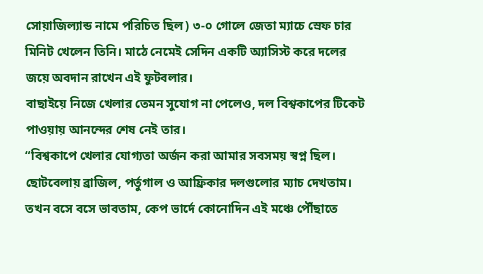সোয়াজিল্যান্ড নামে পরিচিত ছিল) ৩-০ গোলে জেতা ম্যাচে স্রেফ চার মিনিট খেলেন তিনি। মাঠে নেমেই সেদিন একটি অ্যাসিস্ট করে দলের জয়ে অবদান রাখেন এই ফুটবলার।
বাছাইয়ে নিজে খেলার তেমন সুযোগ না পেলেও, দল বিশ্বকাপের টিকেট পাওয়ায় আনন্দের শেষ নেই তার।
“বিশ্বকাপে খেলার যোগ্যতা অর্জন করা আমার সবসময় স্বপ্ন ছিল। ছোটবেলায় ব্রাজিল, পর্তুগাল ও আফ্রিকার দলগুলোর ম্যাচ দেখতাম। তখন বসে বসে ভাবতাম, কেপ ভার্দে কোনোদিন এই মঞ্চে পৌঁছাতে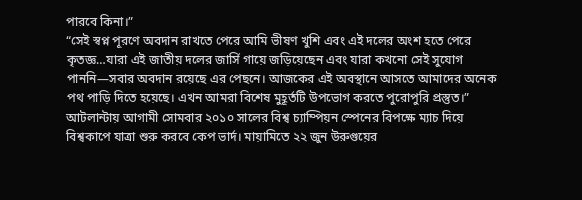পারবে কিনা।”
“সেই স্বপ্ন পূরণে অবদান রাখতে পেরে আমি ভীষণ খুশি এবং এই দলের অংশ হতে পেরে কৃতজ্ঞ…যারা এই জাতীয় দলের জার্সি গায়ে জড়িয়েছেন এবং যারা কখনো সেই সুযোগ পাননি—সবার অবদান রয়েছে এর পেছনে। আজকের এই অবস্থানে আসতে আমাদের অনেক পথ পাড়ি দিতে হয়েছে। এখন আমরা বিশেষ মুহূর্তটি উপভোগ করতে পুরোপুরি প্রস্তুত।”
আটলান্টায় আগামী সোমবার ২০১০ সালের বিশ্ব চ্যাম্পিয়ন স্পেনের বিপক্ষে ম্যাচ দিয়ে বিশ্বকাপে যাত্রা শুরু করবে কেপ ভার্দ। মায়ামিতে ২২ জুন উরুগুয়ের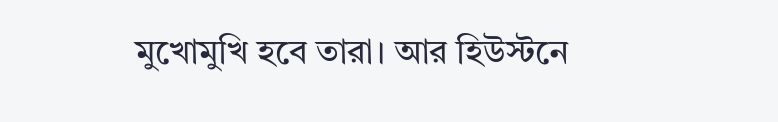মুখোমুখি হবে তারা। আর হিউস্টনে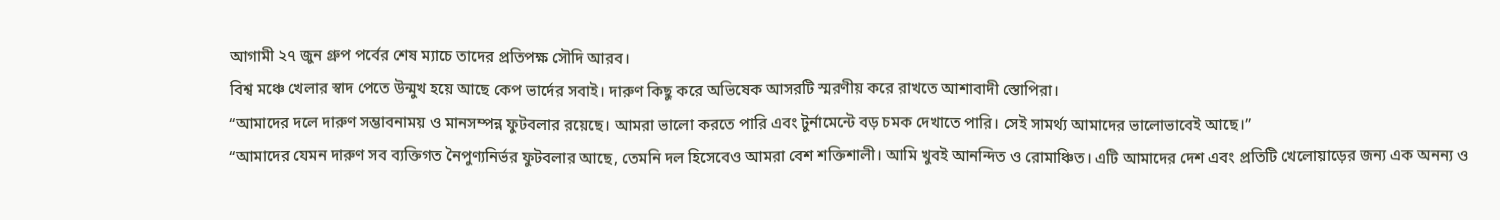আগামী ২৭ জুন গ্রুপ পর্বের শেষ ম্যাচে তাদের প্রতিপক্ষ সৌদি আরব।
বিশ্ব মঞ্চে খেলার স্বাদ পেতে উন্মুখ হয়ে আছে কেপ ভার্দের সবাই। দারুণ কিছু করে অভিষেক আসরটি স্মরণীয় করে রাখতে আশাবাদী স্তোপিরা।
“আমাদের দলে দারুণ সম্ভাবনাময় ও মানসম্পন্ন ফুটবলার রয়েছে। আমরা ভালো করতে পারি এবং টুর্নামেন্টে বড় চমক দেখাতে পারি। সেই সামর্থ্য আমাদের ভালোভাবেই আছে।”
“আমাদের যেমন দারুণ সব ব্যক্তিগত নৈপুণ্যনির্ভর ফুটবলার আছে, তেমনি দল হিসেবেও আমরা বেশ শক্তিশালী। আমি খুবই আনন্দিত ও রোমাঞ্চিত। এটি আমাদের দেশ এবং প্রতিটি খেলোয়াড়ের জন্য এক অনন্য ও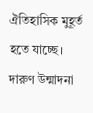ঐতিহাসিক মুহূর্ত হতে যাচ্ছে। দারুণ উন্মাদনা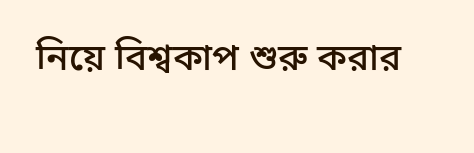নিয়ে বিশ্বকাপ শুরু করার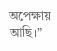অপেক্ষায় আছি।”